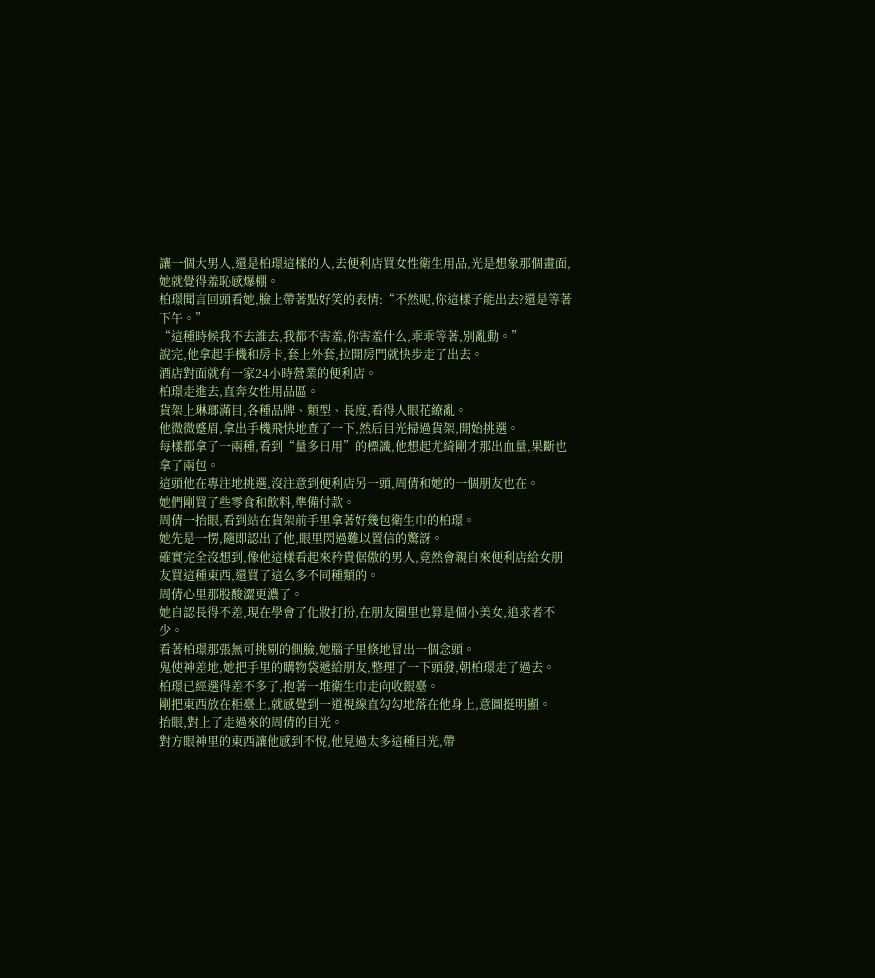讓一個大男人,還是柏璟這樣的人,去便利店買女性衛生用品,光是想象那個畫面,她就覺得羞恥感爆棚。
柏璟聞言回頭看她,臉上帶著點好笑的表情:“不然呢,你這樣子能出去?還是等著下午。”
“這種時候我不去誰去,我都不害羞,你害羞什么,乖乖等著,別亂動。”
說完,他拿起手機和房卡,套上外套,拉開房門就快步走了出去。
酒店對面就有一家24小時營業的便利店。
柏璟走進去,直奔女性用品區。
貨架上琳瑯滿目,各種品牌、類型、長度,看得人眼花繚亂。
他微微蹙眉,拿出手機飛快地查了一下,然后目光掃過貨架,開始挑選。
每樣都拿了一兩種,看到“量多日用”的標識,他想起尤綺剛才那出血量,果斷也拿了兩包。
這頭他在專注地挑選,沒注意到便利店另一頭,周倩和她的一個朋友也在。
她們剛買了些零食和飲料,準備付款。
周倩一抬眼,看到站在貨架前手里拿著好幾包衛生巾的柏璟。
她先是一愣,隨即認出了他,眼里閃過難以置信的驚訝。
確實完全沒想到,像他這樣看起來矜貴倨傲的男人,竟然會親自來便利店給女朋友買這種東西,還買了這么多不同種類的。
周倩心里那股酸澀更濃了。
她自認長得不差,現在學會了化妝打扮,在朋友圈里也算是個小美女,追求者不少。
看著柏璟那張無可挑剔的側臉,她腦子里倏地冒出一個念頭。
鬼使神差地,她把手里的購物袋遞給朋友,整理了一下頭發,朝柏璟走了過去。
柏璟已經選得差不多了,抱著一堆衛生巾走向收銀臺。
剛把東西放在柜臺上,就感覺到一道視線直勾勾地落在他身上,意圖挺明顯。
抬眼,對上了走過來的周倩的目光。
對方眼神里的東西讓他感到不悅,他見過太多這種目光,帶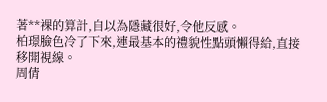著**裸的算計,自以為隱藏很好,令他反感。
柏璟臉色冷了下來,連最基本的禮貌性點頭懶得給,直接移開視線。
周倩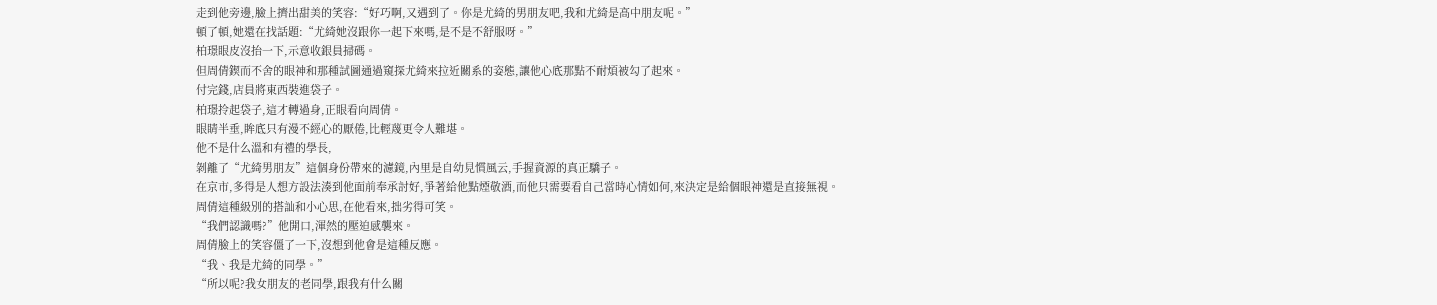走到他旁邊,臉上擠出甜美的笑容:“好巧啊,又遇到了。你是尤綺的男朋友吧,我和尤綺是高中朋友呢。”
頓了頓,她還在找話題:“尤綺她沒跟你一起下來嗎,是不是不舒服呀。”
柏璟眼皮沒抬一下,示意收銀員掃碼。
但周倩鍥而不舍的眼神和那種試圖通過窺探尤綺來拉近關系的姿態,讓他心底那點不耐煩被勾了起來。
付完錢,店員將東西裝進袋子。
柏璟拎起袋子,這才轉過身,正眼看向周倩。
眼睛半垂,眸底只有漫不經心的厭倦,比輕蔑更令人難堪。
他不是什么溫和有禮的學長,
剝離了“尤綺男朋友”這個身份帶來的濾鏡,內里是自幼見慣風云,手握資源的真正驕子。
在京市,多得是人想方設法湊到他面前奉承討好,爭著給他點煙敬酒,而他只需要看自己當時心情如何,來決定是給個眼神還是直接無視。
周倩這種級別的搭訕和小心思,在他看來,拙劣得可笑。
“我們認識嗎?”他開口,渾然的壓迫感襲來。
周倩臉上的笑容僵了一下,沒想到他會是這種反應。
“我、我是尤綺的同學。”
“所以呢?我女朋友的老同學,跟我有什么關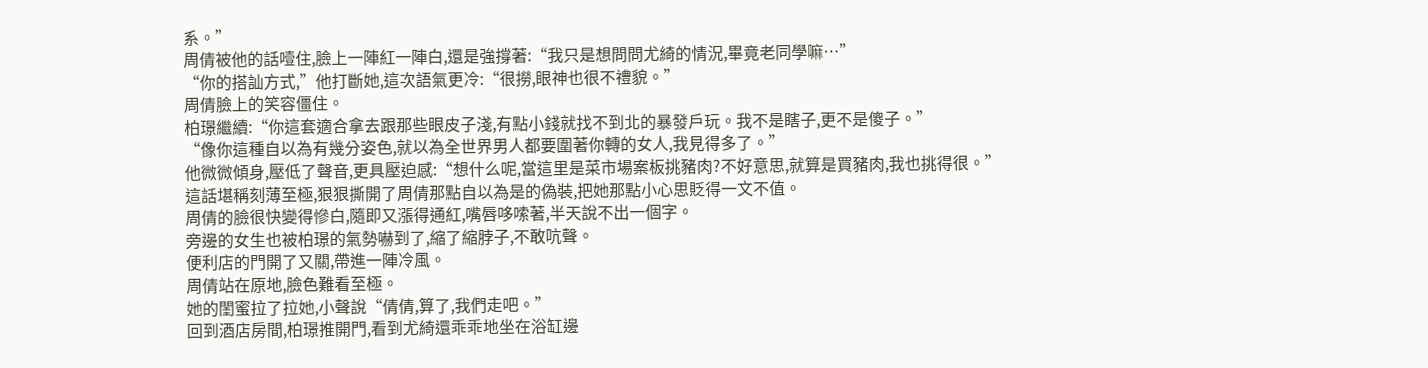系。”
周倩被他的話噎住,臉上一陣紅一陣白,還是強撐著:“我只是想問問尤綺的情況,畢竟老同學嘛…”
“你的搭訕方式,”他打斷她,這次語氣更冷:“很撈,眼神也很不禮貌。”
周倩臉上的笑容僵住。
柏璟繼續:“你這套適合拿去跟那些眼皮子淺,有點小錢就找不到北的暴發戶玩。我不是瞎子,更不是傻子。”
“像你這種自以為有幾分姿色,就以為全世界男人都要圍著你轉的女人,我見得多了。”
他微微傾身,壓低了聲音,更具壓迫感:“想什么呢,當這里是菜市場案板挑豬肉?不好意思,就算是買豬肉,我也挑得很。”
這話堪稱刻薄至極,狠狠撕開了周倩那點自以為是的偽裝,把她那點小心思貶得一文不值。
周倩的臉很快變得慘白,隨即又漲得通紅,嘴唇哆嗦著,半天說不出一個字。
旁邊的女生也被柏璟的氣勢嚇到了,縮了縮脖子,不敢吭聲。
便利店的門開了又關,帶進一陣冷風。
周倩站在原地,臉色難看至極。
她的閨蜜拉了拉她,小聲說“倩倩,算了,我們走吧。”
回到酒店房間,柏璟推開門,看到尤綺還乖乖地坐在浴缸邊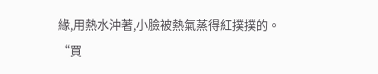緣,用熱水沖著,小臉被熱氣蒸得紅撲撲的。
“買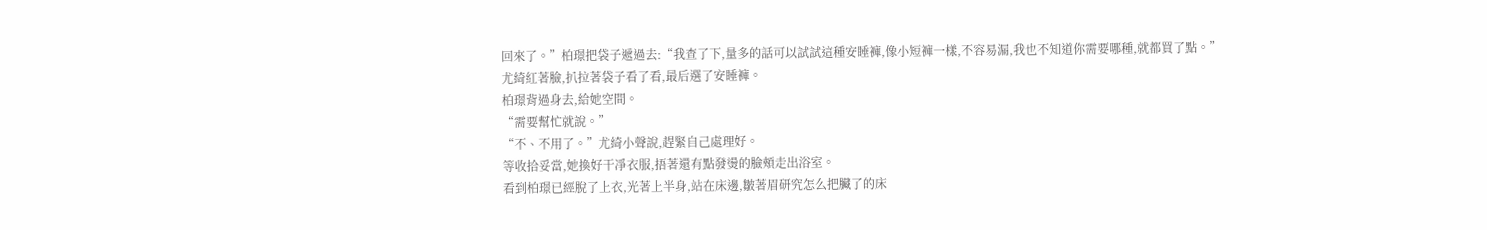回來了。”柏璟把袋子遞過去:“我查了下,量多的話可以試試這種安睡褲,像小短褲一樣,不容易漏,我也不知道你需要哪種,就都買了點。”
尤綺紅著臉,扒拉著袋子看了看,最后選了安睡褲。
柏璟背過身去,給她空間。
“需要幫忙就說。”
“不、不用了。”尤綺小聲說,趕緊自己處理好。
等收拾妥當,她換好干凈衣服,捂著還有點發燙的臉頰走出浴室。
看到柏璟已經脫了上衣,光著上半身,站在床邊,皺著眉研究怎么把臟了的床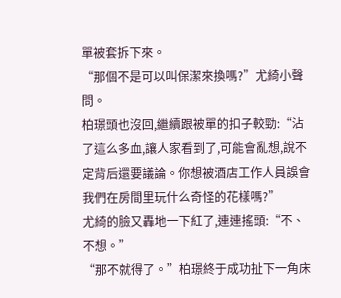單被套拆下來。
“那個不是可以叫保潔來換嗎?”尤綺小聲問。
柏璟頭也沒回,繼續跟被單的扣子較勁:“沾了這么多血,讓人家看到了,可能會亂想,說不定背后還要議論。你想被酒店工作人員誤會我們在房間里玩什么奇怪的花樣嗎?”
尤綺的臉又轟地一下紅了,連連搖頭:“不、不想。”
“那不就得了。”柏璟終于成功扯下一角床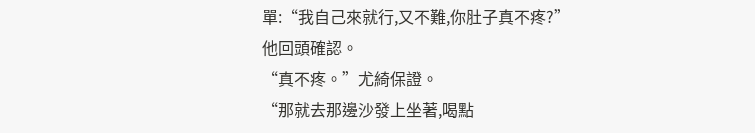單:“我自己來就行,又不難,你肚子真不疼?”
他回頭確認。
“真不疼。”尤綺保證。
“那就去那邊沙發上坐著,喝點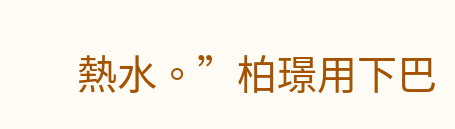熱水。”柏璟用下巴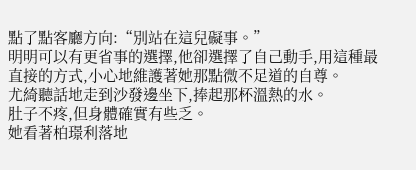點了點客廳方向:“別站在這兒礙事。”
明明可以有更省事的選擇,他卻選擇了自己動手,用這種最直接的方式,小心地維護著她那點微不足道的自尊。
尤綺聽話地走到沙發邊坐下,捧起那杯溫熱的水。
肚子不疼,但身體確實有些乏。
她看著柏璟利落地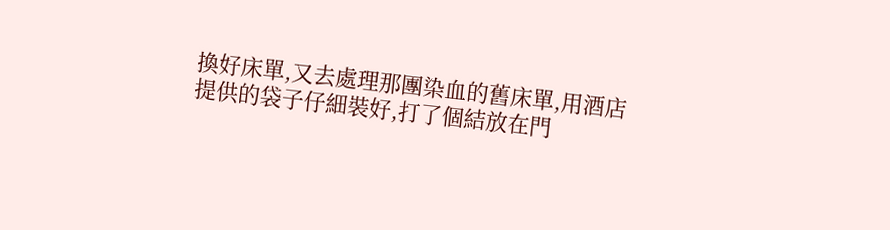換好床單,又去處理那團染血的舊床單,用酒店提供的袋子仔細裝好,打了個結放在門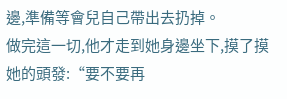邊,準備等會兒自己帶出去扔掉。
做完這一切,他才走到她身邊坐下,摸了摸她的頭發:“要不要再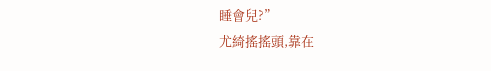睡會兒?”
尤綺搖搖頭,靠在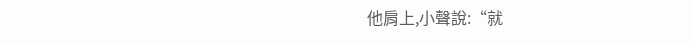他肩上,小聲說:“就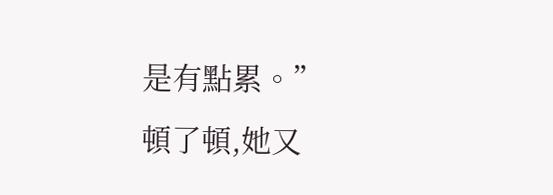是有點累。”
頓了頓,她又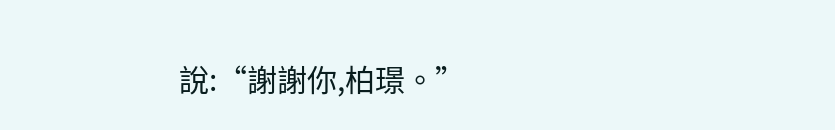說:“謝謝你,柏璟。”